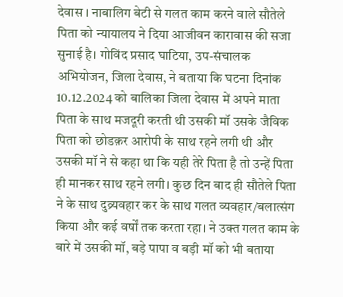देवास । नाबालिग बेटी से गलत काम करने वाले सौतेले पिता को न्यायालय ने दिया आजीवन कारावास की सजा सुनाई है। गोविंद प्रसाद घाटिया, उप-संचालक अभियोजन, जिला देवास, ने बताया कि घटना दिनांक 10.12.2024 को बालिका जिला देवास में अपने माता पिता के साथ मजदूरी करती थी उसकी मॉ उसके जैविक पिता को छोडक़र आरोपी के साथ रहने लगी थी और उसकी मॉ ने से कहा था कि यही तेरे पिता है तो उन्हें पिता ही मानकर साथ रहने लगी। कुछ दिन बाद ही सौतेले पिता ने के साथ दुव्र्यवहार कर के साथ गलत व्यवहार/बलात्संग किया और कई वर्षों तक करता रहा। ने उक्त गलत काम के बारे में उसकी मॉ, बड़े पापा व बड़ी मॉ को भी बताया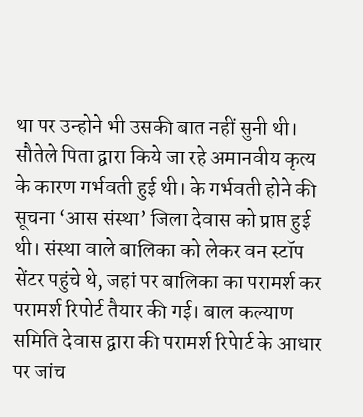था पर उन्होने भी उसकी बात नहीं सुनी थी। सौतेले पिता द्वारा किये जा रहे अमानवीय कृत्य के कारण गर्भवती हुई थी। के गर्भवती होने की सूचना ‘आस संस्था’ जिला देवास को प्राप्त हुई थी। संस्था वाले बालिका को लेकर वन स्टॉप सेंटर पहुंचे थे, जहां पर बालिका का परामर्श कर परामर्श रिपोर्ट तैयार की गई। बाल कल्याण समिति देवास द्वारा की परामर्श रिपेार्ट के आधार पर जांच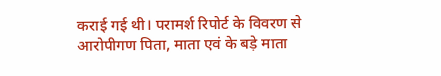कराई गई थी। परामर्श रिपोर्ट के विवरण से आरोपीगण पिता, माता एवं के बड़े माता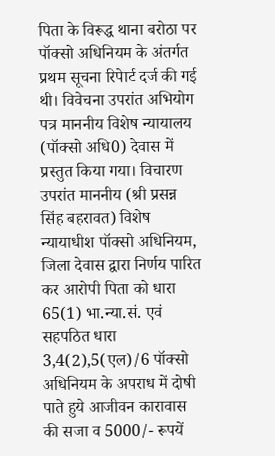पिता के विरूद्ध थाना बरोठा पर पॉक्सो अधिनियम के अंतर्गत प्रथम सूचना रिपेार्ट दर्ज की गई थी। विवेचना उपरांत अभियोग पत्र माननीय विशेष न्यायालय (पॉक्सो अधि0) देवास में प्रस्तुत किया गया। विचारण उपरांत माननीय (श्री प्रसन्न सिंह बहरावत) विशेष न्यायाधीश पॉक्सो अधिनियम, जिला देवास द्वारा निर्णय पारित कर आरोपी पिता को धारा 65(1) भा.न्या.सं. एवं सहपठित धारा 3,4(2),5(एल)/6 पॉक्सो अधिनियम के अपराध में दोषी पाते हुये आजीवन कारावास की सजा व 5000/- रूपयें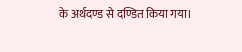के अर्थदण्ड से दण्डित किया गया।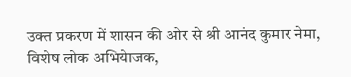उक्त प्रकरण में शासन की ओर से श्री आनंद कुमार नेमा, विशेष लोक अभियेाजक,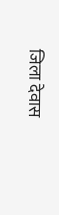जिला देवास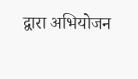द्वारा अभियोजन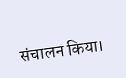संचालन किया।